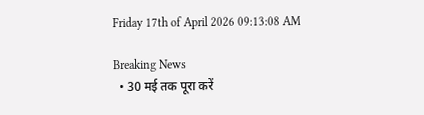Friday 17th of April 2026 09:13:08 AM

Breaking News
  • 30 मई तक पूरा करें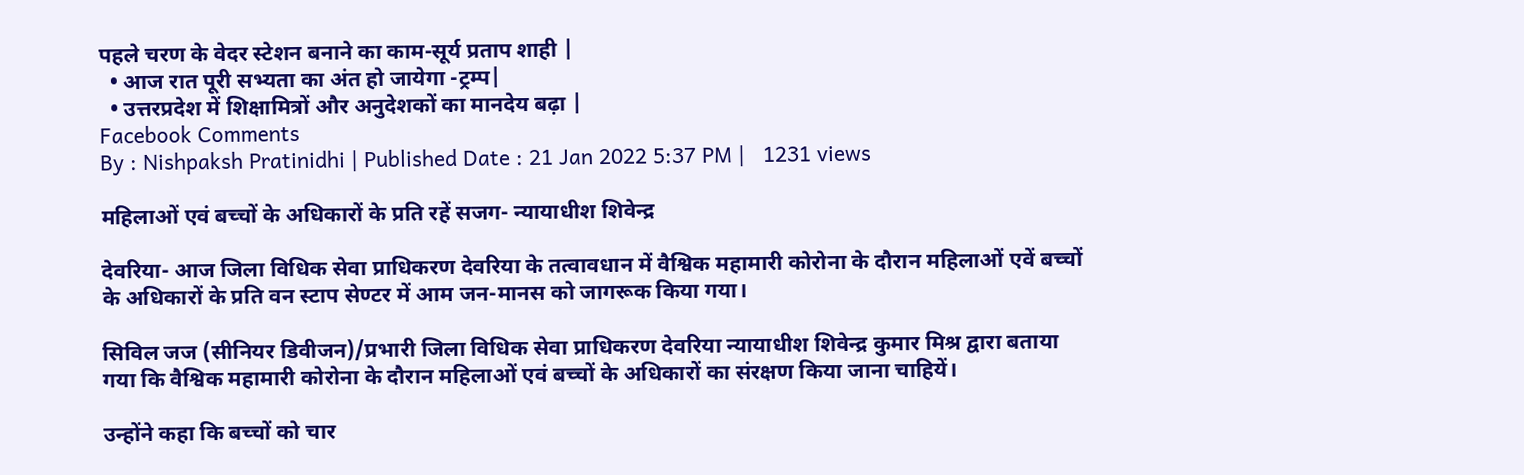पहले चरण के वेदर स्टेशन बनाने का काम-सूर्य प्रताप शाही |
  • आज रात पूरी सभ्यता का अंत हो जायेगा -ट्रम्प|
  • उत्तरप्रदेश में शिक्षामित्रों और अनुदेशकों का मानदेय बढ़ा |
Facebook Comments
By : Nishpaksh Pratinidhi | Published Date : 21 Jan 2022 5:37 PM |   1231 views

महिलाओं एवं बच्चों के अधिकारों के प्रति रहें सजग- न्यायाधीश शिवेन्द्र

देवरिया- आज जिला विधिक सेवा प्राधिकरण देवरिया के तत्वावधान में वैश्विक महामारी कोरोना के दौरान महिलाओं एवें बच्चों के अधिकारों के प्रति वन स्टाप सेण्टर में आम जन-मानस को जागरूक किया गया।

सिविल जज (सीनियर डिवीजन)/प्रभारी जिला विधिक सेवा प्राधिकरण देवरिया न्यायाधीश शिवेन्द्र कुमार मिश्र द्वारा बताया गया कि वैश्विक महामारी कोरोना के दौरान महिलाओं एवं बच्चों के अधिकारों का संरक्षण किया जाना चाहियें।

उन्होंने कहा कि बच्चों को चार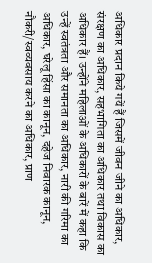अधिकार प्रदान किये गयें हैं जिसमें जीवन जीने का अधिकार, संरक्षण का अधिकार, सहभागिता का अधिकार तथा विकास का अधिकार हैं। उन्होंने महिलाओं के अधिकारों के बारें में कहा कि उन्हें स्वतंत्रता और समानता का अधिकार, नारी की गरिमा का अधिकार, घरेलू हिंसा का कानून, दहेज निवारक कानून, नौकरी/स्वव्यवसाय करने का अधिकार, प्राण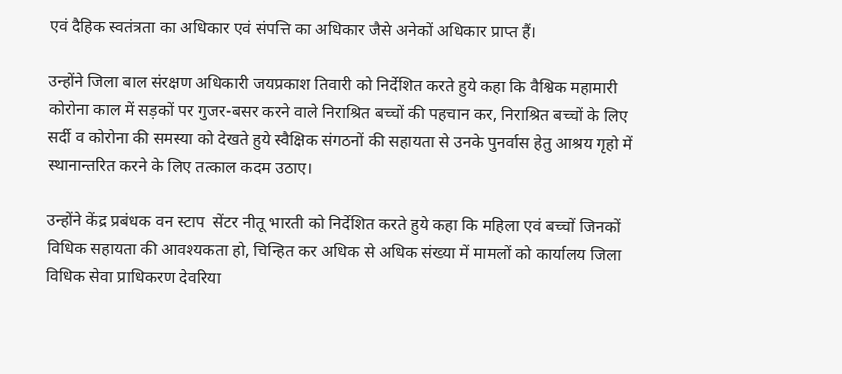एवं दैहिक स्वतंत्रता का अधिकार एवं संपत्ति का अधिकार जैसे अनेकों अधिकार प्राप्त हैं।

उन्होंने जिला बाल संरक्षण अधिकारी जयप्रकाश तिवारी को निर्देशित करते हुये कहा कि वैश्विक महामारी कोरोना काल में सड़कों पर गुजर-बसर करने वाले निराश्रित बच्चों की पहचान कर, निराश्रित बच्चों के लिए सर्दी व कोरोना की समस्या को देखते हुये स्वैक्षिक संगठनों की सहायता से उनके पुनर्वास हेतु आश्रय गृहो में स्थानान्तरित करने के लिए तत्काल कदम उठाए।

उन्होंने केंद्र प्रबंधक वन स्टाप  सेंटर नीतू भारती को निर्देशित करते हुये कहा कि महिला एवं बच्चों जिनकों विधिक सहायता की आवश्यकता हो, चिन्हित कर अधिक से अधिक संख्या में मामलों को कार्यालय जिला विधिक सेवा प्राधिकरण देवरिया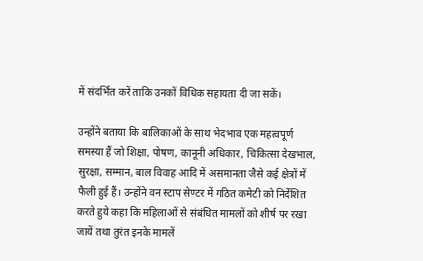में संदर्भित करें ताकि उनकों विधिक सहायता दी जा सकें।

उन्होंने बताया कि बालिकाओं के साथ भेदभाव एक महत्वपूर्ण समस्या हैं जो शिक्षा, पोषण, कानूनी अधिकार, चिकित्सा देखभाल, सुरक्षा, सम्मान, बाल विवाह आदि में असमानता जैसे कई क्षेत्रों में फैली हुई हैं। उन्होंने वन स्टाप सेण्टर में गठित कमेटी को निर्देशित करते हुये कहा कि महिलाओं से संबंधित मामलों को शीर्ष पर रखा जायें तथा तुरंत इनके मामलें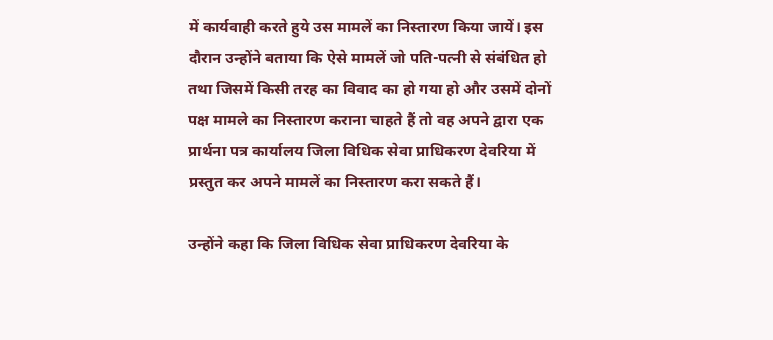में कार्यवाही करते हुये उस मामलें का निस्तारण किया जायें। इस दौरान उन्होंने बताया कि ऐसे मामलें जो पति-पत्नी से संबंधित हो तथा जिसमें किसी तरह का विवाद का हो गया हो और उसमें दोनों पक्ष मामले का निस्तारण कराना चाहते हैं तो वह अपने द्वारा एक प्रार्थना पत्र कार्यालय जिला विधिक सेवा प्राधिकरण देवरिया में प्रस्तुत कर अपने मामलें का निस्तारण करा सकते हैं।

उन्होंने कहा कि जिला विधिक सेवा प्राधिकरण देवरिया के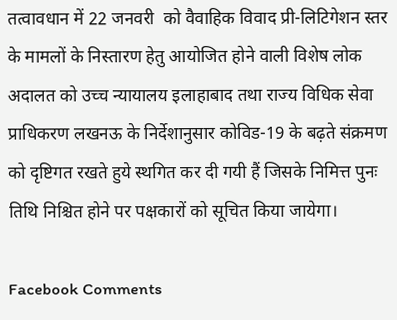तत्वावधान में 22 जनवरी  को वैवाहिक विवाद प्री-लिटिगेशन स्तर के मामलों के निस्तारण हेतु आयोजित होने वाली विशेष लोक अदालत को उच्च न्यायालय इलाहाबाद तथा राज्य विधिक सेवा प्राधिकरण लखनऊ के निर्देशानुसार कोविड-19 के बढ़ते संक्रमण को दृष्टिगत रखते हुये स्थगित कर दी गयी हैं जिसके निमित्त पुनः तिथि निश्चित होने पर पक्षकारों को सूचित किया जायेगा।

Facebook Comments